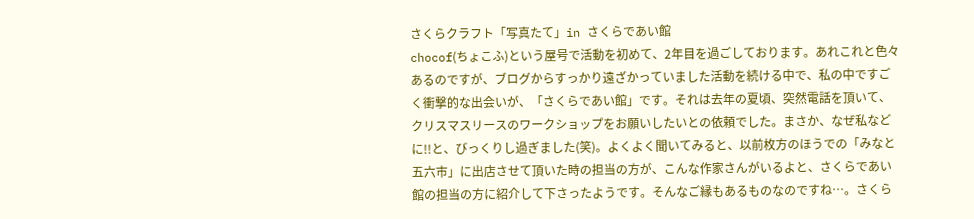さくらクラフト「写真たて」in さくらであい館
chocof(ちょこふ)という屋号で活動を初めて、2年目を過ごしております。あれこれと色々あるのですが、ブログからすっかり遠ざかっていました活動を続ける中で、私の中ですごく衝撃的な出会いが、「さくらであい館」です。それは去年の夏頃、突然電話を頂いて、クリスマスリースのワークショップをお願いしたいとの依頼でした。まさか、なぜ私などに!!と、びっくりし過ぎました(笑)。よくよく聞いてみると、以前枚方のほうでの「みなと五六市」に出店させて頂いた時の担当の方が、こんな作家さんがいるよと、さくらであい館の担当の方に紹介して下さったようです。そんなご縁もあるものなのですね…。さくら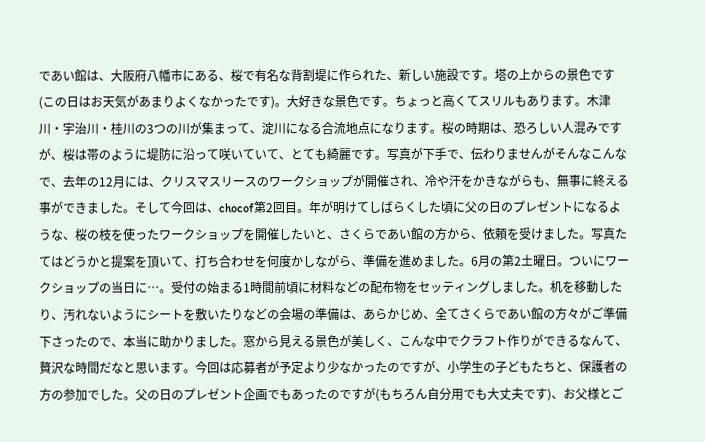であい館は、大阪府八幡市にある、桜で有名な背割堤に作られた、新しい施設です。塔の上からの景色です(この日はお天気があまりよくなかったです)。大好きな景色です。ちょっと高くてスリルもあります。木津川・宇治川・桂川の3つの川が集まって、淀川になる合流地点になります。桜の時期は、恐ろしい人混みですが、桜は帯のように堤防に沿って咲いていて、とても綺麗です。写真が下手で、伝わりませんがそんなこんなで、去年の12月には、クリスマスリースのワークショップが開催され、冷や汗をかきながらも、無事に終える事ができました。そして今回は、chocof第2回目。年が明けてしばらくした頃に父の日のプレゼントになるような、桜の枝を使ったワークショップを開催したいと、さくらであい館の方から、依頼を受けました。写真たてはどうかと提案を頂いて、打ち合わせを何度かしながら、準備を進めました。6月の第2土曜日。ついにワークショップの当日に…。受付の始まる1時間前頃に材料などの配布物をセッティングしました。机を移動したり、汚れないようにシートを敷いたりなどの会場の準備は、あらかじめ、全てさくらであい館の方々がご準備下さったので、本当に助かりました。窓から見える景色が美しく、こんな中でクラフト作りができるなんて、贅沢な時間だなと思います。今回は応募者が予定より少なかったのですが、小学生の子どもたちと、保護者の方の参加でした。父の日のプレゼント企画でもあったのですが(もちろん自分用でも大丈夫です)、お父様とご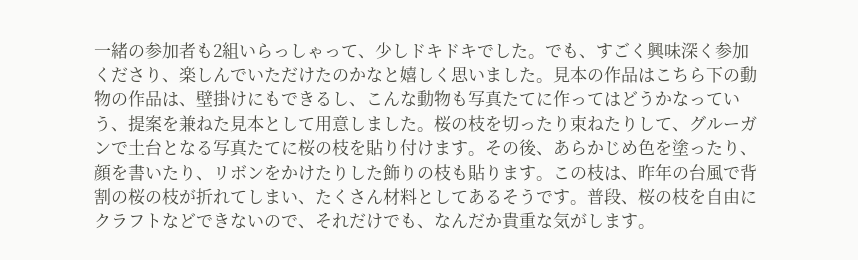一緒の参加者も2組いらっしゃって、少しドキドキでした。でも、すごく興味深く参加くださり、楽しんでいただけたのかなと嬉しく思いました。見本の作品はこちら下の動物の作品は、壁掛けにもできるし、こんな動物も写真たてに作ってはどうかなっていう、提案を兼ねた見本として用意しました。桜の枝を切ったり束ねたりして、グルーガンで土台となる写真たてに桜の枝を貼り付けます。その後、あらかじめ色を塗ったり、顔を書いたり、リボンをかけたりした飾りの枝も貼ります。この枝は、昨年の台風で背割の桜の枝が折れてしまい、たくさん材料としてあるそうです。普段、桜の枝を自由にクラフトなどできないので、それだけでも、なんだか貴重な気がします。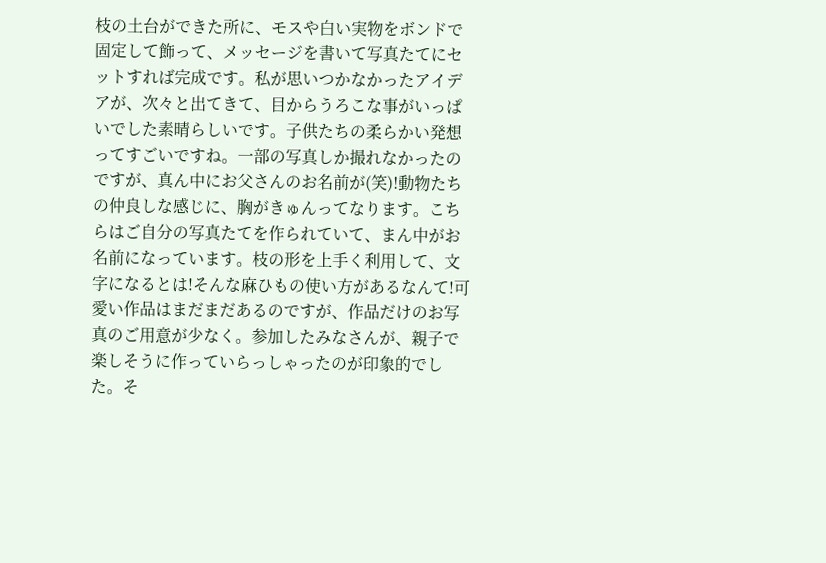枝の土台ができた所に、モスや白い実物をボンドで固定して飾って、メッセージを書いて写真たてにセットすれば完成です。私が思いつかなかったアイデアが、次々と出てきて、目からうろこな事がいっぱいでした素晴らしいです。子供たちの柔らかい発想ってすごいですね。一部の写真しか撮れなかったのですが、真ん中にお父さんのお名前が(笑)!動物たちの仲良しな感じに、胸がきゅんってなります。こちらはご自分の写真たてを作られていて、まん中がお名前になっています。枝の形を上手く利用して、文字になるとは!そんな麻ひもの使い方があるなんて!可愛い作品はまだまだあるのですが、作品だけのお写真のご用意が少なく。参加したみなさんが、親子で楽しそうに作っていらっしゃったのが印象的でした。そ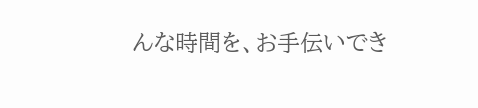んな時間を、お手伝いでき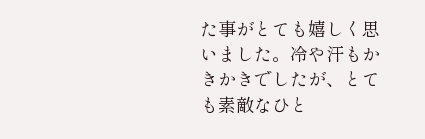た事がとても嬉しく思いました。冷や汗もかきかきでしたが、とても素敵なひと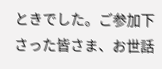ときでした。ご参加下さった皆さま、お世話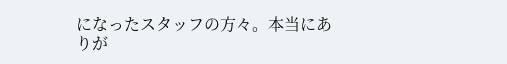になったスタッフの方々。本当にありが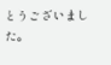とうございました。